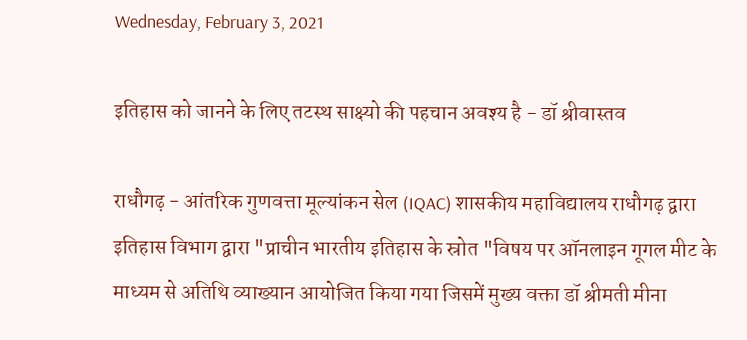Wednesday, February 3, 2021

इतिहास को जानने के लिए तटस्थ साक्ष्यो की पहचान अवश्य है - डॉ श्रीवास्तव

राधौगढ़ - आंतरिक गुणवत्ता मूल्यांकन सेल (IQAC) शासकीय महाविद्यालय राधौगढ़ द्वारा इतिहास विभाग द्वारा "प्राचीन भारतीय इतिहास के स्रोत "विषय पर ऑनलाइन गूगल मीट के माध्यम से अतिथि व्याख्यान आयोजित किया गया जिसमें मुख्य वक्ता डॉ श्रीमती मीना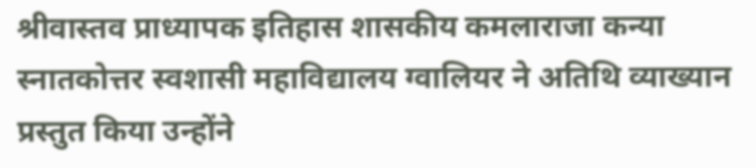श्रीवास्तव प्राध्यापक इतिहास शासकीय कमलाराजा कन्या स्नातकोत्तर स्वशासी महाविद्यालय ग्वालियर ने अतिथि व्याख्यान प्रस्तुत किया उन्होंने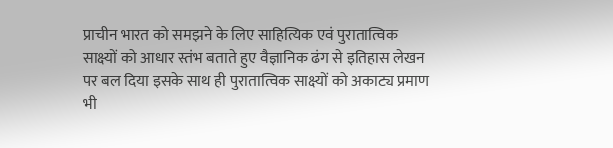प्राचीन भारत को समझने के लिए साहित्यिक एवं पुरातात्विक साक्ष्यों को आधार स्तंभ बताते हुए वैज्ञानिक ढंग से इतिहास लेखन पर बल दिया इसके साथ ही पुरातात्विक साक्ष्यों को अकाट्य प्रमाण भी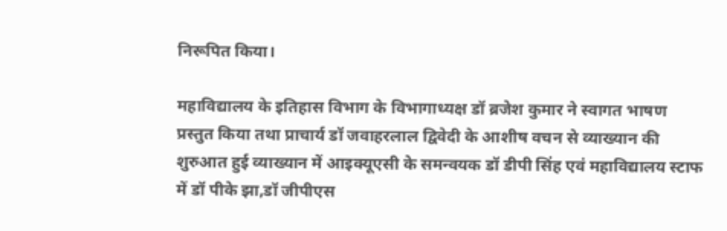निरूपित किया।

महाविद्यालय के इतिहास विभाग के विभागाध्यक्ष डॉ ब्रजेश कुमार ने स्वागत भाषण प्रस्तुत किया तथा प्राचार्य डॉ जवाहरलाल द्विवेदी के आशीष वचन से व्याख्यान की शुरुआत हुई व्याख्यान में आइक्यूएसी के समन्वयक डॉ डीपी सिंह एवं महाविद्यालय स्टाफ में डॉ पीके झा,डॉ जीपीएस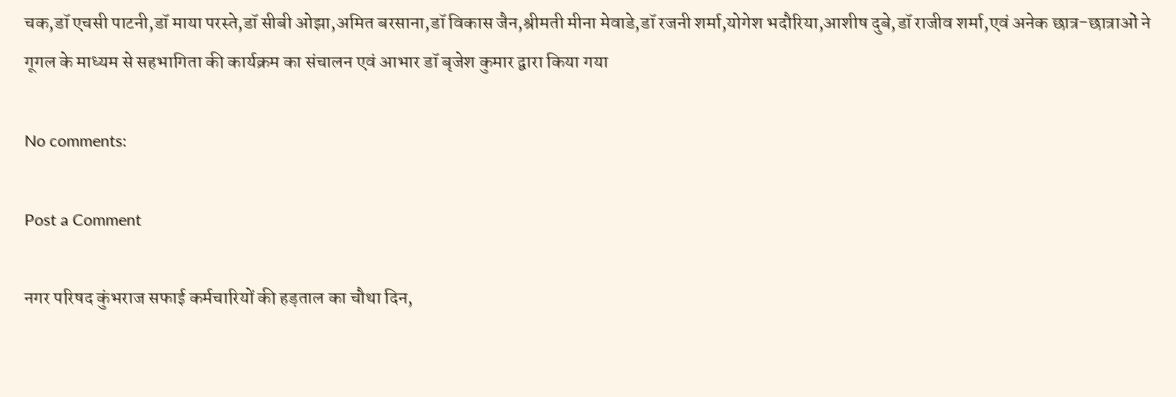चक,डॉ एचसी पाटनी,डॉ माया परस्ते,डॉ सीबी ओझा,अमित बरसाना,डॉ विकास जैन,श्रीमती मीना मेवाडे,डॉ रजनी शर्मा,योगेश भदौरिया,आशीष दुबे,डॉ राजीव शर्मा,एवं अनेक छात्र-छात्राओं ने गूगल के माध्यम से सहभागिता की कार्यक्रम का संचालन एवं आभार डॉ बृजेश कुमार द्वारा किया गया

No comments:

Post a Comment

नगर परिषद कुंभराज सफाई कर्मचारियों की हड़ताल का चौथा दिन,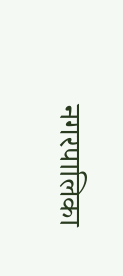नगरपालिका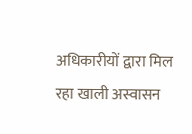अधिकारीयों द्वारा मिल रहा खाली अस्वासन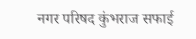नगर परिषद कुंभराज सफाई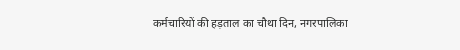कर्मचारियों की हड़ताल का चौथा दिन, नगरपालिका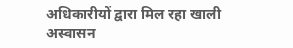अधिकारीयों द्वारा मिल रहा खाली अस्वासन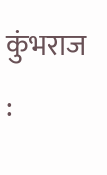कुंभराज :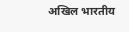अखिल भारतीय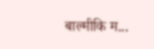बाल्मीकि म...